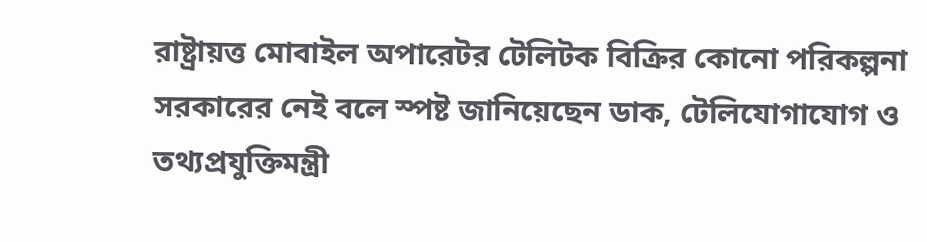রাষ্ট্রায়ত্ত মোবাইল অপারেটর টেলিটক বিক্রির কোনো পরিকল্পনা সরকারের নেই বলে স্পষ্ট জানিয়েছেন ডাক, টেলিযোগাযোগ ও তথ্যপ্রযুক্তিমন্ত্রী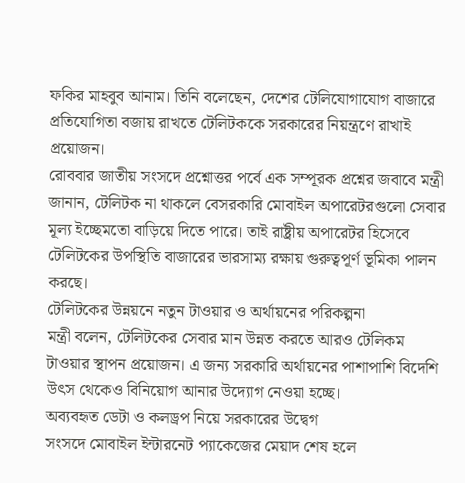ফকির মাহবুব আনাম। তিনি বলেছেন, দেশের টেলিযোগাযোগ বাজারে প্রতিযোগিতা বজায় রাখতে টেলিটককে সরকারের নিয়ন্ত্রণে রাখাই প্রয়োজন।
রোববার জাতীয় সংসদে প্রশ্নোত্তর পর্বে এক সম্পূরক প্রশ্নের জবাবে মন্ত্রী জানান, টেলিটক না থাকলে বেসরকারি মোবাইল অপারেটরগুলো সেবার মূল্য ইচ্ছেমতো বাড়িয়ে দিতে পারে। তাই রাষ্ট্রীয় অপারেটর হিসেবে টেলিটকের উপস্থিতি বাজারের ভারসাম্য রক্ষায় গুরুত্বপূর্ণ ভূমিকা পালন করছে।
টেলিটকের উন্নয়নে নতুন টাওয়ার ও অর্থায়নের পরিকল্পনা
মন্ত্রী বলেন, টেলিটকের সেবার মান উন্নত করতে আরও টেলিকম টাওয়ার স্থাপন প্রয়োজন। এ জন্য সরকারি অর্থায়নের পাশাপাশি বিদেশি উৎস থেকেও বিনিয়োগ আনার উদ্যোগ নেওয়া হচ্ছে।
অব্যবহৃত ডেটা ও কলড্রপ নিয়ে সরকারের উদ্বেগ
সংসদে মোবাইল ইন্টারনেট প্যাকেজের মেয়াদ শেষ হলে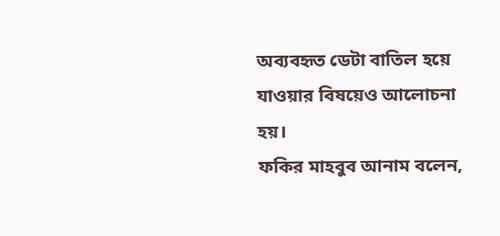অব্যবহৃত ডেটা বাতিল হয়ে যাওয়ার বিষয়েও আলোচনা হয়।
ফকির মাহবুব আনাম বলেন,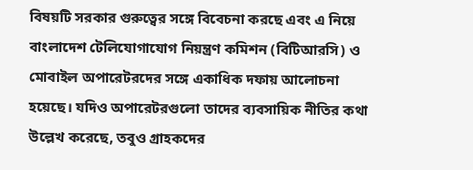বিষয়টি সরকার গুরুত্বের সঙ্গে বিবেচনা করছে এবং এ নিয়ে বাংলাদেশ টেলিযোগাযোগ নিয়ন্ত্রণ কমিশন (বিটিআরসি) ও মোবাইল অপারেটরদের সঙ্গে একাধিক দফায় আলোচনা হয়েছে। যদিও অপারেটরগুলো তাদের ব্যবসায়িক নীতির কথা উল্লেখ করেছে, তবুও গ্রাহকদের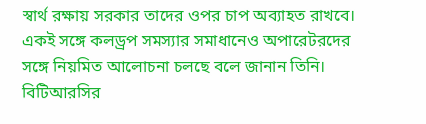স্বার্থ রক্ষায় সরকার তাদের ওপর চাপ অব্যাহত রাখবে।
একই সঙ্গে কলড্রপ সমস্যার সমাধানেও অপারেটরদের সঙ্গে নিয়মিত আলোচনা চলছে বলে জানান তিনি।
বিটিআরসির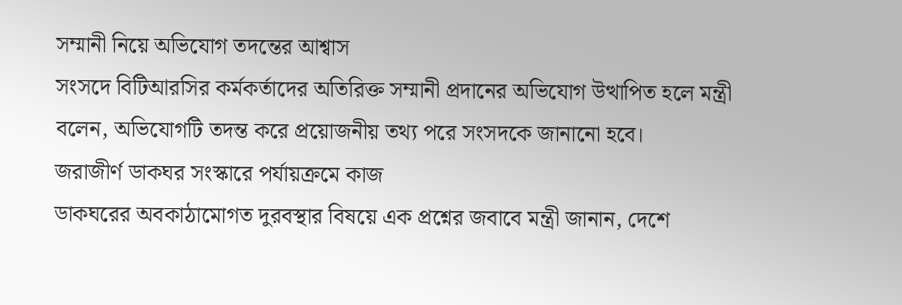সম্মানী নিয়ে অভিযোগ তদন্তের আশ্বাস
সংসদে বিটিআরসির কর্মকর্তাদের অতিরিক্ত সম্মানী প্রদানের অভিযোগ উত্থাপিত হলে মন্ত্রী বলেন, অভিযোগটি তদন্ত করে প্রয়োজনীয় তথ্য পরে সংসদকে জানানো হবে।
জরাজীর্ণ ডাকঘর সংস্কারে পর্যায়ক্রমে কাজ
ডাকঘরের অবকাঠামোগত দুরবস্থার বিষয়ে এক প্রশ্নের জবাবে মন্ত্রী জানান, দেশে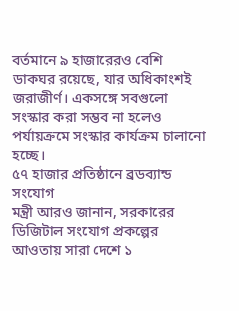বর্তমানে ৯ হাজারেরও বেশি ডাকঘর রয়েছে, যার অধিকাংশই জরাজীর্ণ। একসঙ্গে সবগুলো সংস্কার করা সম্ভব না হলেও পর্যায়ক্রমে সংস্কার কার্যক্রম চালানো হচ্ছে।
৫৭ হাজার প্রতিষ্ঠানে ব্রডব্যান্ড সংযোগ
মন্ত্রী আরও জানান, সরকারের ডিজিটাল সংযোগ প্রকল্পের আওতায় সারা দেশে ১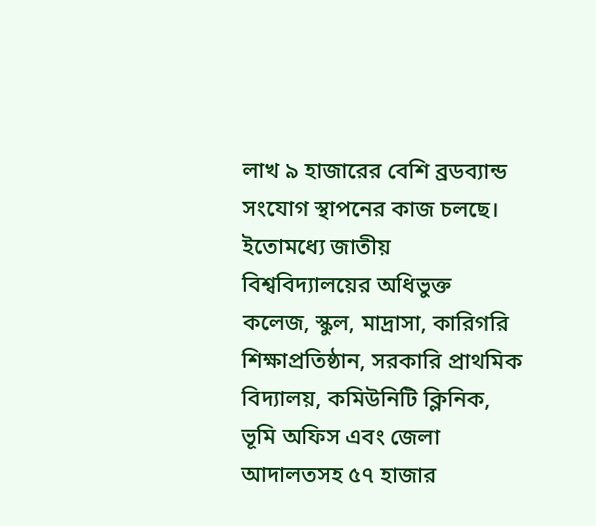লাখ ৯ হাজারের বেশি ব্রডব্যান্ড সংযোগ স্থাপনের কাজ চলছে। ইতোমধ্যে জাতীয় বিশ্ববিদ্যালয়ের অধিভুক্ত কলেজ, স্কুল, মাদ্রাসা, কারিগরি শিক্ষাপ্রতিষ্ঠান, সরকারি প্রাথমিক বিদ্যালয়, কমিউনিটি ক্লিনিক, ভূমি অফিস এবং জেলা আদালতসহ ৫৭ হাজার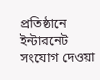প্রতিষ্ঠানে ইন্টারনেট সংযোগ দেওয়া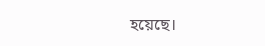হয়েছে।